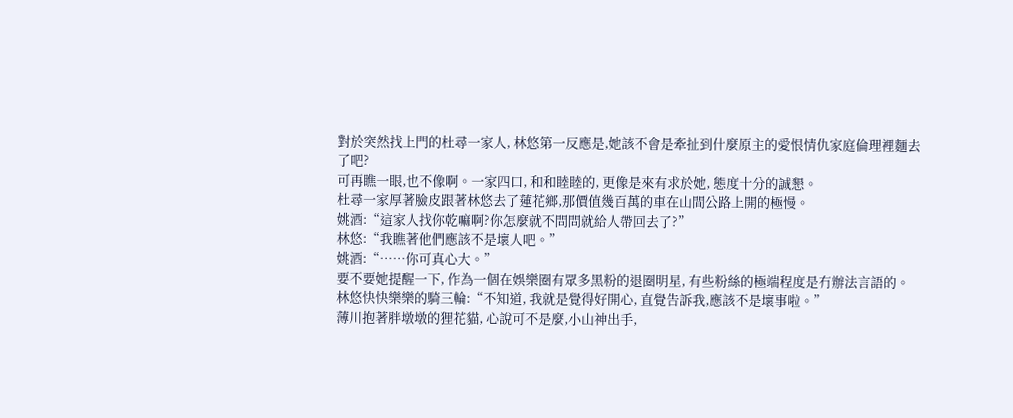對於突然找上門的杜尋一家人, 林悠第一反應是,她該不會是牽扯到什麼原主的愛恨情仇家庭倫理裡麵去了吧?
可再瞧一眼,也不像啊。一家四口, 和和睦睦的, 更像是來有求於她, 態度十分的誠懇。
杜尋一家厚著臉皮跟著林悠去了蓮花鄉,那價值幾百萬的車在山間公路上開的極慢。
姚酒:“這家人找你乾嘛啊?你怎麼就不問問就給人帶回去了?”
林悠:“我瞧著他們應該不是壞人吧。”
姚酒:“……你可真心大。”
要不要她提醒一下, 作為一個在娛樂圈有眾多黑粉的退圈明星, 有些粉絲的極端程度是冇辦法言語的。
林悠快快樂樂的騎三輪:“不知道, 我就是覺得好開心, 直覺告訴我,應該不是壞事啦。”
薄川抱著胖墩墩的狸花貓, 心說可不是麼,小山神出手,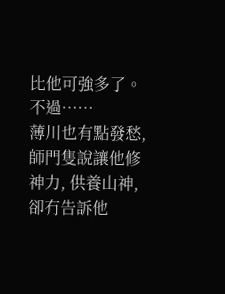比他可強多了。
不過……
薄川也有點發愁, 師門隻說讓他修神力, 供養山神, 卻冇告訴他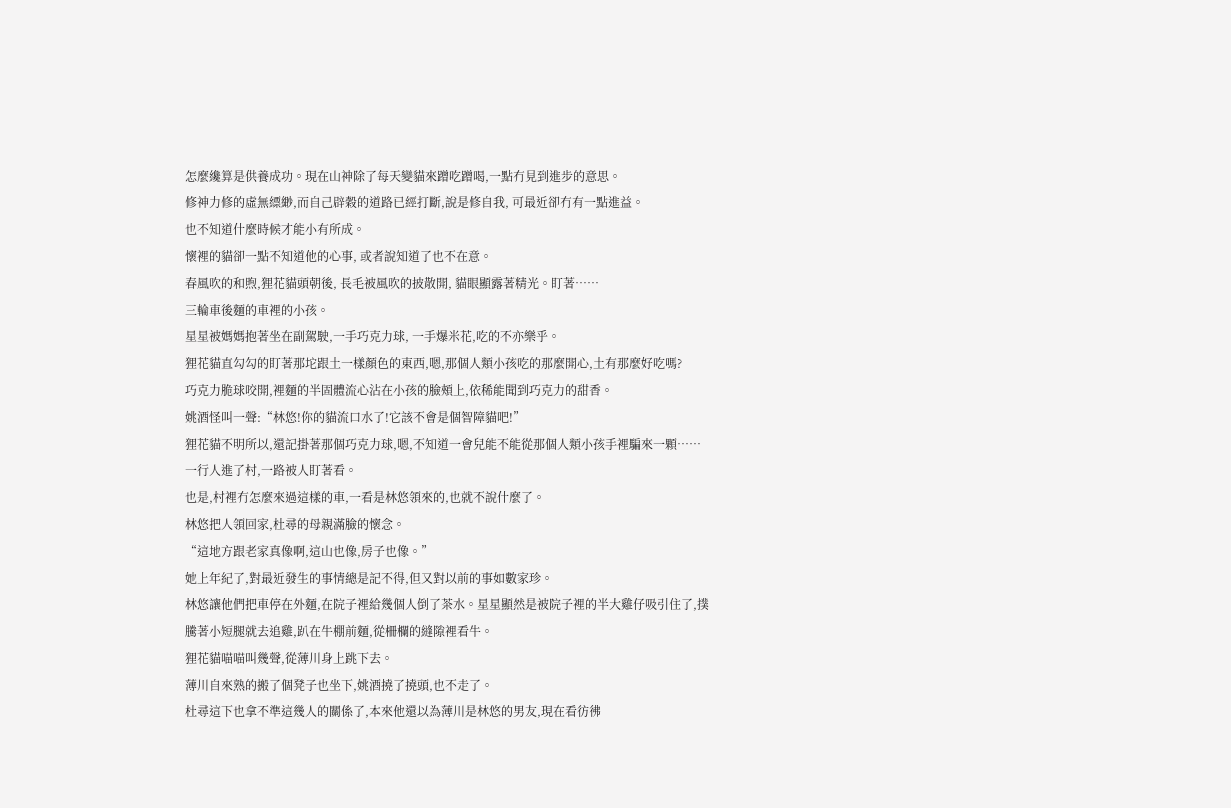怎麼纔算是供養成功。現在山神除了每天變貓來蹭吃蹭喝,一點冇見到進步的意思。
修神力修的虛無縹緲,而自己辟穀的道路已經打斷,說是修自我, 可最近卻冇有一點進益。
也不知道什麼時候才能小有所成。
懷裡的貓卻一點不知道他的心事, 或者說知道了也不在意。
春風吹的和煦,狸花貓頭朝後, 長毛被風吹的披散開, 貓眼顯露著精光。盯著……
三輪車後麵的車裡的小孩。
星星被媽媽抱著坐在副駕駛,一手巧克力球, 一手爆米花,吃的不亦樂乎。
狸花貓直勾勾的盯著那坨跟土一樣顏色的東西,嗯,那個人類小孩吃的那麼開心,土有那麼好吃嗎?
巧克力脆球咬開,裡麵的半固體流心沾在小孩的臉頰上,依稀能聞到巧克力的甜香。
姚酒怪叫一聲:“林悠!你的貓流口水了!它該不會是個智障貓吧!”
狸花貓不明所以,還記掛著那個巧克力球,嗯,不知道一會兒能不能從那個人類小孩手裡騙來一顆……
一行人進了村,一路被人盯著看。
也是,村裡冇怎麼來過這樣的車,一看是林悠領來的,也就不說什麼了。
林悠把人領回家,杜尋的母親滿臉的懷念。
“這地方跟老家真像啊,這山也像,房子也像。”
她上年紀了,對最近發生的事情總是記不得,但又對以前的事如數家珍。
林悠讓他們把車停在外麵,在院子裡給幾個人倒了茶水。星星顯然是被院子裡的半大雞仔吸引住了,撲騰著小短腿就去追雞,趴在牛棚前麵,從柵欄的縫隙裡看牛。
狸花貓喵喵叫幾聲,從薄川身上跳下去。
薄川自來熟的搬了個凳子也坐下,姚酒撓了撓頭,也不走了。
杜尋這下也拿不準這幾人的關係了,本來他還以為薄川是林悠的男友,現在看彷彿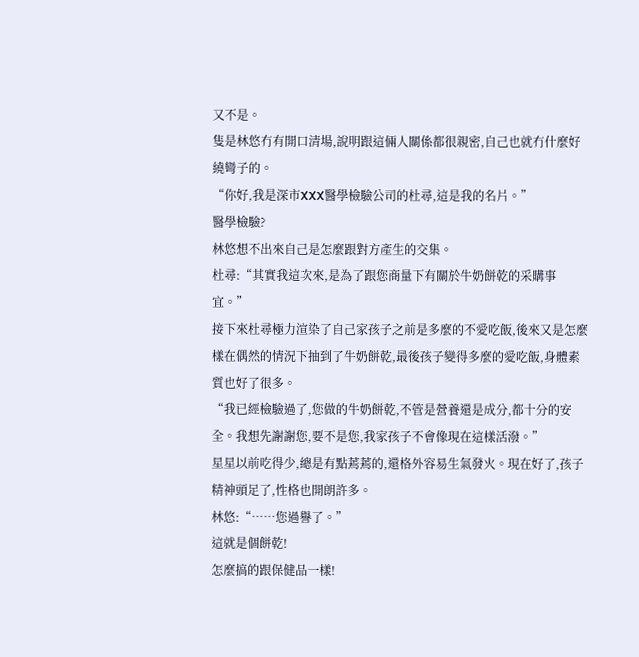又不是。
隻是林悠冇有開口清場,說明跟這倆人關係都很親密,自己也就冇什麼好繞彎子的。
“你好,我是深市XXX醫學檢驗公司的杜尋,這是我的名片。”
醫學檢驗?
林悠想不出來自己是怎麼跟對方產生的交集。
杜尋:“其實我這次來,是為了跟您商量下有關於牛奶餅乾的采購事宜。”
接下來杜尋極力渲染了自己家孩子之前是多麼的不愛吃飯,後來又是怎麼樣在偶然的情況下抽到了牛奶餅乾,最後孩子變得多麼的愛吃飯,身體素質也好了很多。
“我已經檢驗過了,您做的牛奶餅乾,不管是營養還是成分,都十分的安全。我想先謝謝您,要不是您,我家孩子不會像現在這樣活潑。”
星星以前吃得少,總是有點蔫蔫的,還格外容易生氣發火。現在好了,孩子精神頭足了,性格也開朗許多。
林悠:“……您過譽了。”
這就是個餅乾!
怎麼搞的跟保健品一樣!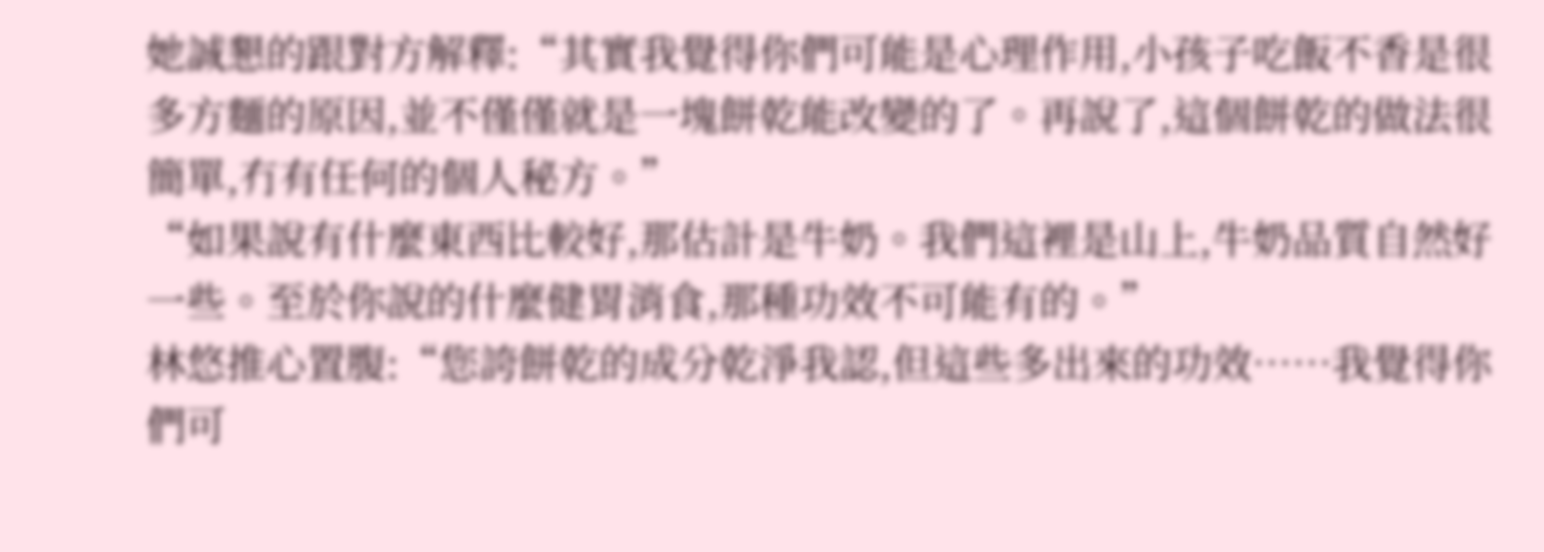她誠懇的跟對方解釋:“其實我覺得你們可能是心理作用,小孩子吃飯不香是很多方麵的原因,並不僅僅就是一塊餅乾能改變的了。再說了,這個餅乾的做法很簡單,冇有任何的個人秘方。”
“如果說有什麼東西比較好,那估計是牛奶。我們這裡是山上,牛奶品質自然好一些。至於你說的什麼健胃消食,那種功效不可能有的。”
林悠推心置腹:“您誇餅乾的成分乾淨我認,但這些多出來的功效……我覺得你們可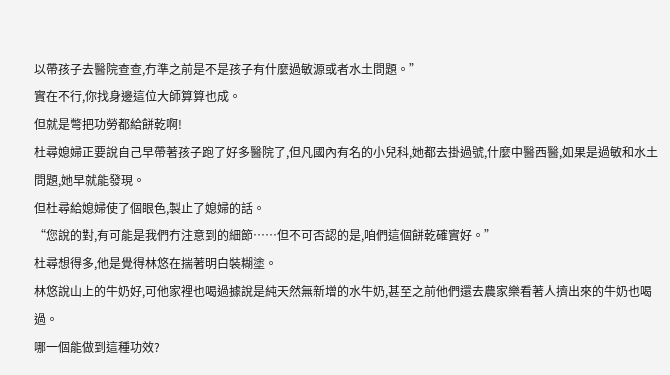以帶孩子去醫院查查,冇準之前是不是孩子有什麼過敏源或者水土問題。”
實在不行,你找身邊這位大師算算也成。
但就是彆把功勞都給餅乾啊!
杜尋媳婦正要說自己早帶著孩子跑了好多醫院了,但凡國內有名的小兒科,她都去掛過號,什麼中醫西醫,如果是過敏和水土問題,她早就能發現。
但杜尋給媳婦使了個眼色,製止了媳婦的話。
“您說的對,有可能是我們冇注意到的細節……但不可否認的是,咱們這個餅乾確實好。”
杜尋想得多,他是覺得林悠在揣著明白裝糊塗。
林悠說山上的牛奶好,可他家裡也喝過據說是純天然無新增的水牛奶,甚至之前他們還去農家樂看著人擠出來的牛奶也喝過。
哪一個能做到這種功效?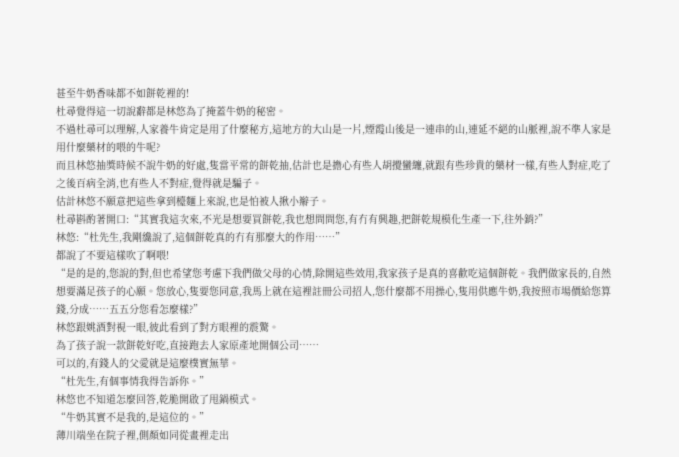甚至牛奶香味都不如餅乾裡的!
杜尋覺得這一切說辭都是林悠為了掩蓋牛奶的秘密。
不過杜尋可以理解,人家養牛肯定是用了什麼秘方,這地方的大山是一片,煙霞山後是一連串的山,連延不絕的山脈裡,說不準人家是用什麼藥材的喂的牛呢?
而且林悠抽獎時候不說牛奶的好處,隻當平常的餅乾抽,估計也是擔心有些人胡攪蠻纏,就跟有些珍貴的藥材一樣,有些人對症,吃了之後百病全消,也有些人不對症,覺得就是騙子。
估計林悠不願意把這些拿到檯麵上來說,也是怕被人揪小辮子。
杜尋斟酌著開口:“其實我這次來,不光是想要買餅乾,我也想問問您,有冇有興趣,把餅乾規模化生產一下,往外銷?”
林悠:“杜先生,我剛纔說了,這個餅乾真的冇有那麼大的作用……”
都說了不要這樣吹了啊喂!
“是的是的,您說的對,但也希望您考慮下我們做父母的心情,除開這些效用,我家孩子是真的喜歡吃這個餅乾。我們做家長的,自然想要滿足孩子的心願。您放心,隻要您同意,我馬上就在這裡註冊公司招人,您什麼都不用操心,隻用供應牛奶,我按照市場價給您算錢,分成……五五分您看怎麼樣?”
林悠跟姚酒對視一眼,彼此看到了對方眼裡的震驚。
為了孩子說一款餅乾好吃,直接跑去人家原產地開個公司……
可以的,有錢人的父愛就是這麼樸實無華。
“杜先生,有個事情我得告訴你。”
林悠也不知道怎麼回答,乾脆開啟了甩鍋模式。
“牛奶其實不是我的,是這位的。”
薄川端坐在院子裡,側顏如同從畫裡走出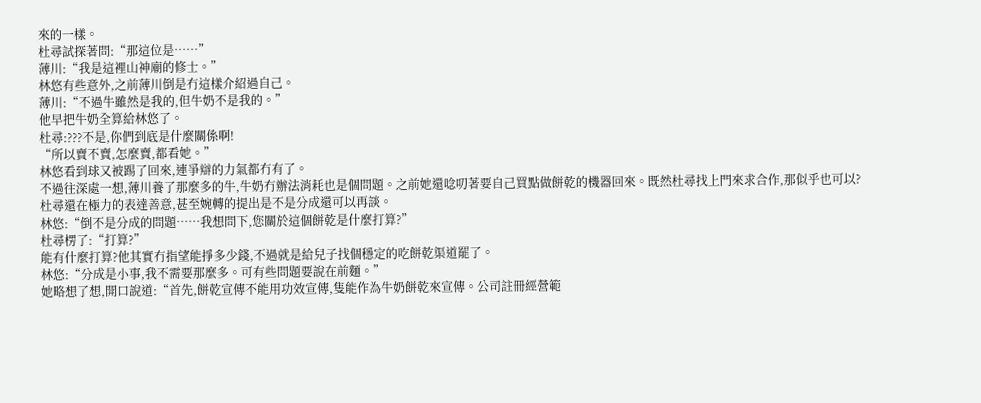來的一樣。
杜尋試探著問:“那這位是……”
薄川:“我是這裡山神廟的修士。”
林悠有些意外,之前薄川倒是冇這樣介紹過自己。
薄川:“不過牛雖然是我的,但牛奶不是我的。”
他早把牛奶全算給林悠了。
杜尋:???不是,你們到底是什麼關係啊!
“所以賣不賣,怎麼賣,都看她。”
林悠看到球又被踢了回來,連爭辯的力氣都冇有了。
不過往深處一想,薄川養了那麼多的牛,牛奶冇辦法消耗也是個問題。之前她還唸叨著要自己買點做餅乾的機器回來。既然杜尋找上門來求合作,那似乎也可以?
杜尋還在極力的表達善意,甚至婉轉的提出是不是分成還可以再談。
林悠:“倒不是分成的問題……我想問下,您關於這個餅乾是什麼打算?”
杜尋楞了:“打算?”
能有什麼打算?他其實冇指望能掙多少錢,不過就是給兒子找個穩定的吃餅乾渠道罷了。
林悠:“分成是小事,我不需要那麼多。可有些問題要說在前麵。”
她略想了想,開口說道:“首先,餅乾宣傳不能用功效宣傳,隻能作為牛奶餅乾來宣傳。公司註冊經營範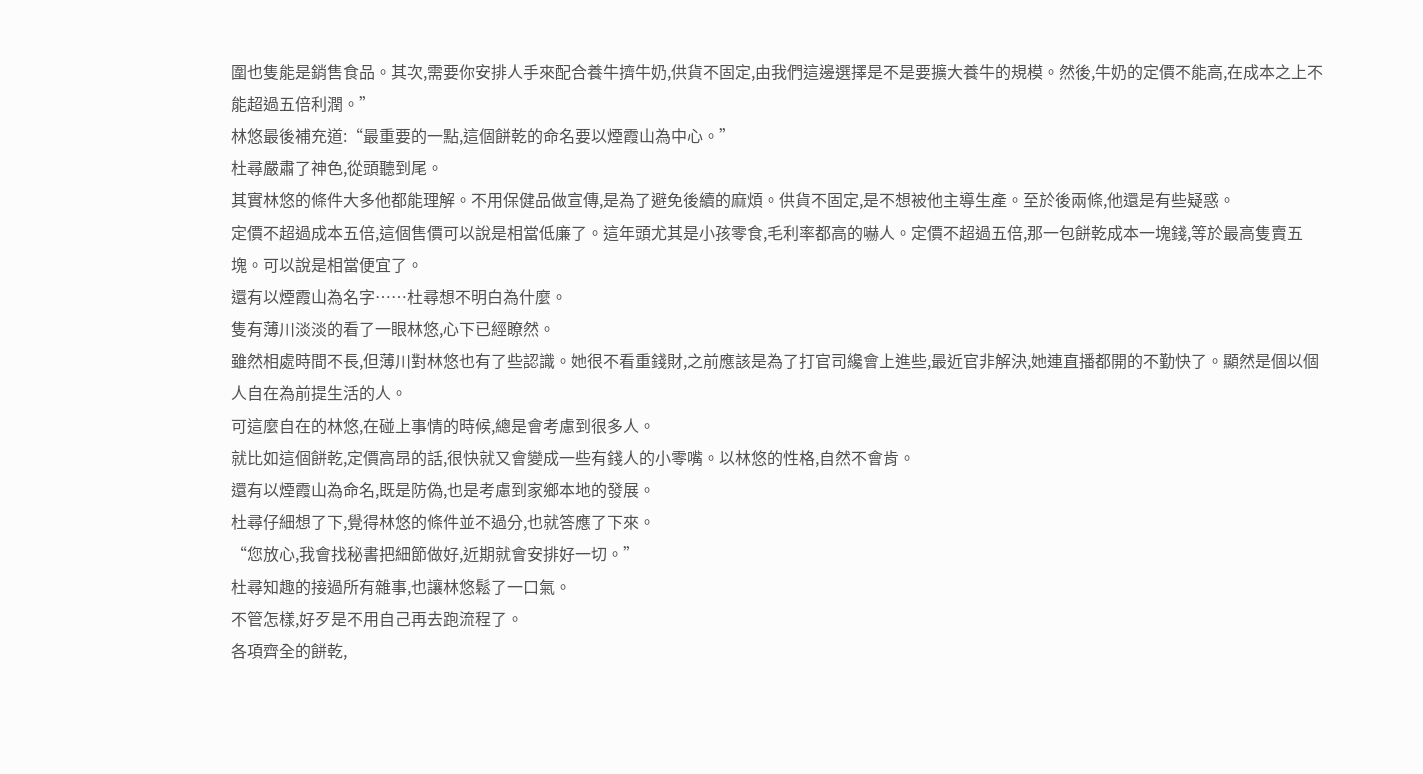圍也隻能是銷售食品。其次,需要你安排人手來配合養牛擠牛奶,供貨不固定,由我們這邊選擇是不是要擴大養牛的規模。然後,牛奶的定價不能高,在成本之上不能超過五倍利潤。”
林悠最後補充道:“最重要的一點,這個餅乾的命名要以煙霞山為中心。”
杜尋嚴肅了神色,從頭聽到尾。
其實林悠的條件大多他都能理解。不用保健品做宣傳,是為了避免後續的麻煩。供貨不固定,是不想被他主導生產。至於後兩條,他還是有些疑惑。
定價不超過成本五倍,這個售價可以說是相當低廉了。這年頭尤其是小孩零食,毛利率都高的嚇人。定價不超過五倍,那一包餅乾成本一塊錢,等於最高隻賣五塊。可以說是相當便宜了。
還有以煙霞山為名字……杜尋想不明白為什麼。
隻有薄川淡淡的看了一眼林悠,心下已經瞭然。
雖然相處時間不長,但薄川對林悠也有了些認識。她很不看重錢財,之前應該是為了打官司纔會上進些,最近官非解決,她連直播都開的不勤快了。顯然是個以個人自在為前提生活的人。
可這麼自在的林悠,在碰上事情的時候,總是會考慮到很多人。
就比如這個餅乾,定價高昂的話,很快就又會變成一些有錢人的小零嘴。以林悠的性格,自然不會肯。
還有以煙霞山為命名,既是防偽,也是考慮到家鄉本地的發展。
杜尋仔細想了下,覺得林悠的條件並不過分,也就答應了下來。
“您放心,我會找秘書把細節做好,近期就會安排好一切。”
杜尋知趣的接過所有雜事,也讓林悠鬆了一口氣。
不管怎樣,好歹是不用自己再去跑流程了。
各項齊全的餅乾,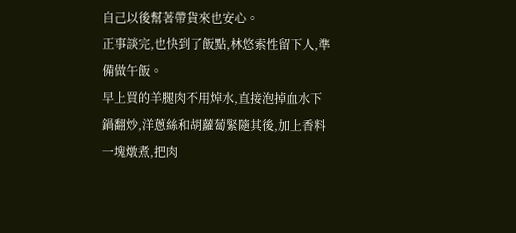自己以後幫著帶貨來也安心。
正事談完,也快到了飯點,林悠索性留下人,準備做午飯。
早上買的羊腿肉不用焯水,直接泡掉血水下鍋翻炒,洋蔥絲和胡蘿蔔緊隨其後,加上香料一塊燉煮,把肉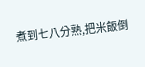煮到七八分熟,把米飯倒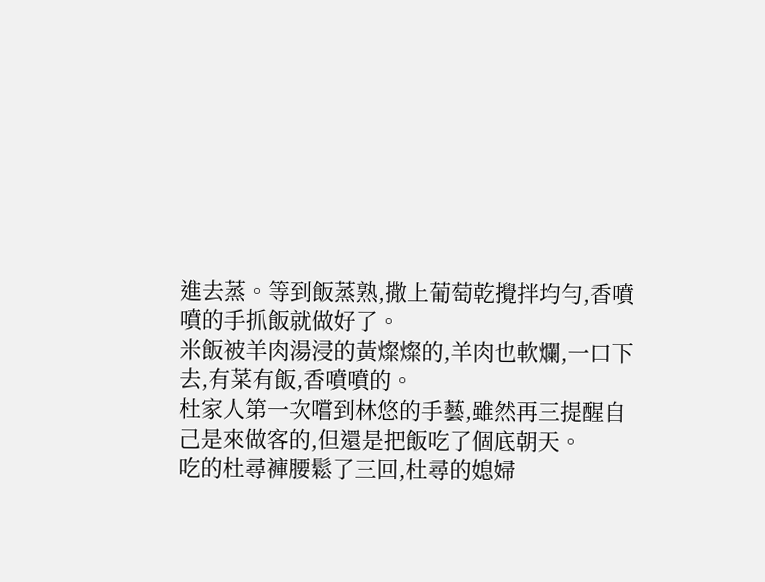進去蒸。等到飯蒸熟,撒上葡萄乾攪拌均勻,香噴噴的手抓飯就做好了。
米飯被羊肉湯浸的黃燦燦的,羊肉也軟爛,一口下去,有菜有飯,香噴噴的。
杜家人第一次嚐到林悠的手藝,雖然再三提醒自己是來做客的,但還是把飯吃了個底朝天。
吃的杜尋褲腰鬆了三回,杜尋的媳婦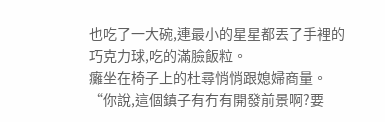也吃了一大碗,連最小的星星都丟了手裡的巧克力球,吃的滿臉飯粒。
癱坐在椅子上的杜尋悄悄跟媳婦商量。
“你說,這個鎮子有冇有開發前景啊?要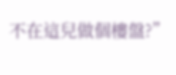不在這兒做個樓盤?”